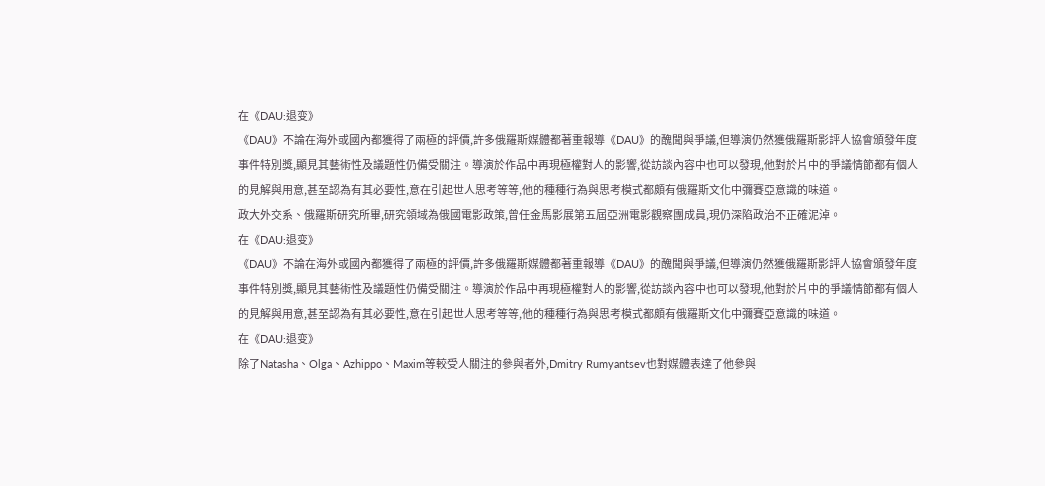在《DAU:退变》
《DAU》不論在海外或國內都獲得了兩極的評價,許多俄羅斯媒體都著重報導《DAU》的醜聞與爭議,但導演仍然獲俄羅斯影評人協會頒發年度事件特別獎,顯見其藝術性及議題性仍備受關注。導演於作品中再現極權對人的影響,從訪談內容中也可以發現,他對於片中的爭議情節都有個人的見解與用意,甚至認為有其必要性,意在引起世人思考等等,他的種種行為與思考模式都頗有俄羅斯文化中彌賽亞意識的味道。
政大外交系、俄羅斯研究所畢,研究領域為俄國電影政策,曾任金馬影展第五屆亞洲電影觀察團成員,現仍深陷政治不正確泥淖。
在《DAU:退变》
《DAU》不論在海外或國內都獲得了兩極的評價,許多俄羅斯媒體都著重報導《DAU》的醜聞與爭議,但導演仍然獲俄羅斯影評人協會頒發年度事件特別獎,顯見其藝術性及議題性仍備受關注。導演於作品中再現極權對人的影響,從訪談內容中也可以發現,他對於片中的爭議情節都有個人的見解與用意,甚至認為有其必要性,意在引起世人思考等等,他的種種行為與思考模式都頗有俄羅斯文化中彌賽亞意識的味道。
在《DAU:退变》
除了Natasha、Olga、Azhippo、Maxim等較受人關注的參與者外,Dmitry Rumyantsev也對媒體表達了他參與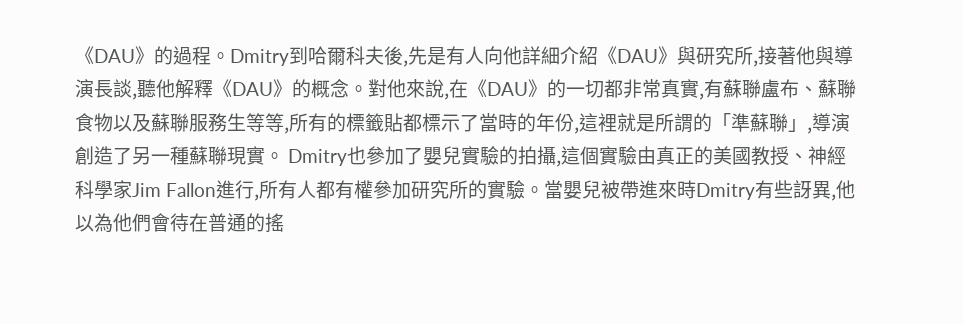《DAU》的過程。Dmitry到哈爾科夫後,先是有人向他詳細介紹《DAU》與研究所,接著他與導演長談,聽他解釋《DAU》的概念。對他來說,在《DAU》的一切都非常真實,有蘇聯盧布、蘇聯食物以及蘇聯服務生等等,所有的標籤貼都標示了當時的年份,這裡就是所謂的「準蘇聯」,導演創造了另一種蘇聯現實。 Dmitry也參加了嬰兒實驗的拍攝,這個實驗由真正的美國教授、神經科學家Jim Fallon進行,所有人都有權參加研究所的實驗。當嬰兒被帶進來時Dmitry有些訝異,他以為他們會待在普通的搖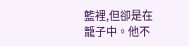籃裡,但卻是在籠子中。他不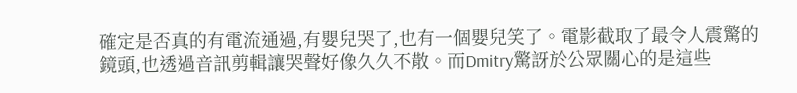確定是否真的有電流通過,有嬰兒哭了,也有一個嬰兒笑了。電影截取了最令人震驚的鏡頭,也透過音訊剪輯讓哭聲好像久久不散。而Dmitry驚訝於公眾關心的是這些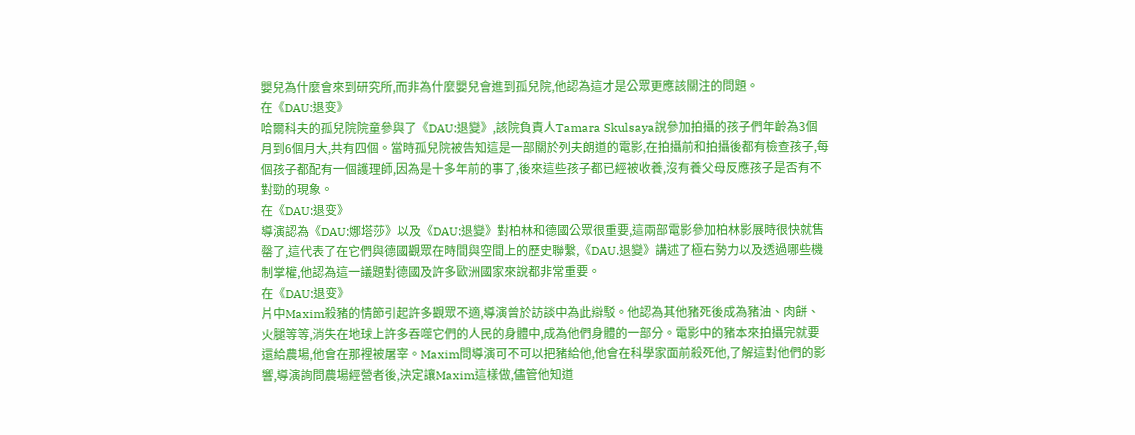嬰兒為什麼會來到研究所,而非為什麼嬰兒會進到孤兒院,他認為這才是公眾更應該關注的問題。
在《DAU:退变》
哈爾科夫的孤兒院院童參與了《DAU:退變》,該院負責人Tamara Skulsaya說參加拍攝的孩子們年齡為3個月到6個月大,共有四個。當時孤兒院被告知這是一部關於列夫朗道的電影,在拍攝前和拍攝後都有檢查孩子,每個孩子都配有一個護理師,因為是十多年前的事了,後來這些孩子都已經被收養,沒有養父母反應孩子是否有不對勁的現象。
在《DAU:退变》
導演認為《DAU:娜塔莎》以及《DAU:退變》對柏林和德國公眾很重要,這兩部電影參加柏林影展時很快就售罄了,這代表了在它們與德國觀眾在時間與空間上的歷史聯繫,《DAU.退變》講述了極右勢力以及透過哪些機制掌權,他認為這一議題對德國及許多歐洲國家來說都非常重要。
在《DAU:退变》
片中Maxim殺豬的情節引起許多觀眾不適,導演曾於訪談中為此辯駁。他認為其他豬死後成為豬油、肉餅、火腿等等,消失在地球上許多吞噬它們的人民的身體中,成為他們身體的一部分。電影中的豬本來拍攝完就要還給農場,他會在那裡被屠宰。Maxim問導演可不可以把豬給他,他會在科學家面前殺死他,了解這對他們的影響,導演詢問農場經營者後,決定讓Maxim這樣做,儘管他知道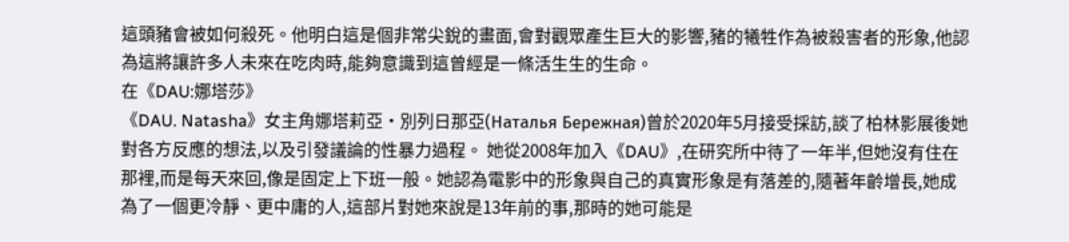這頭豬會被如何殺死。他明白這是個非常尖銳的畫面,會對觀眾產生巨大的影響,豬的犧牲作為被殺害者的形象,他認為這將讓許多人未來在吃肉時,能夠意識到這曾經是一條活生生的生命。
在《DAU:娜塔莎》
《DAU. Natasha》女主角娜塔莉亞・別列日那亞(Наталья Бережная)曾於2020年5月接受採訪,談了柏林影展後她對各方反應的想法,以及引發議論的性暴力過程。 她從2008年加入《DAU》,在研究所中待了一年半,但她沒有住在那裡,而是每天來回,像是固定上下班一般。她認為電影中的形象與自己的真實形象是有落差的,隨著年齡增長,她成為了一個更冷靜、更中庸的人,這部片對她來說是13年前的事,那時的她可能是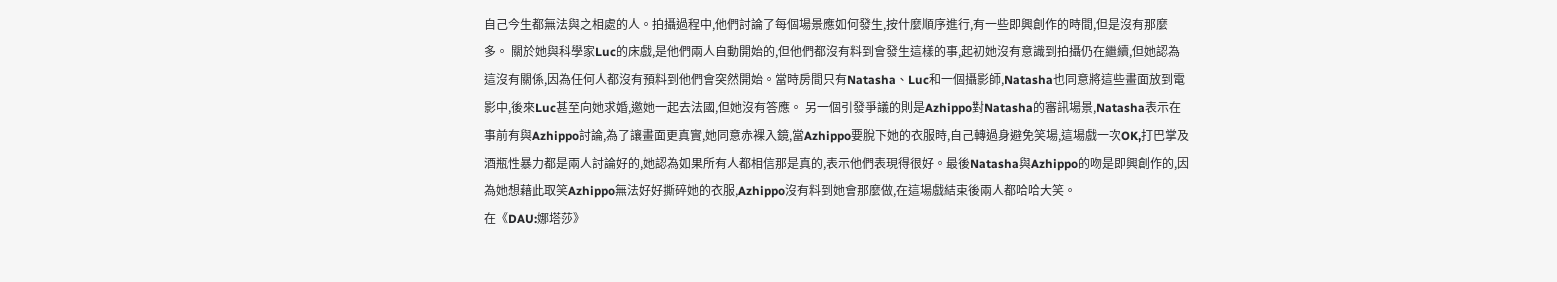自己今生都無法與之相處的人。拍攝過程中,他們討論了每個場景應如何發生,按什麼順序進行,有一些即興創作的時間,但是沒有那麼多。 關於她與科學家Luc的床戲,是他們兩人自動開始的,但他們都沒有料到會發生這樣的事,起初她沒有意識到拍攝仍在繼續,但她認為這沒有關係,因為任何人都沒有預料到他們會突然開始。當時房間只有Natasha、Luc和一個攝影師,Natasha也同意將這些畫面放到電影中,後來Luc甚至向她求婚,邀她一起去法國,但她沒有答應。 另一個引發爭議的則是Azhippo對Natasha的審訊場景,Natasha表示在事前有與Azhippo討論,為了讓畫面更真實,她同意赤裸入鏡,當Azhippo要脫下她的衣服時,自己轉過身避免笑場,這場戲一次OK,打巴掌及酒瓶性暴力都是兩人討論好的,她認為如果所有人都相信那是真的,表示他們表現得很好。最後Natasha與Azhippo的吻是即興創作的,因為她想藉此取笑Azhippo無法好好撕碎她的衣服,Azhippo沒有料到她會那麼做,在這場戲結束後兩人都哈哈大笑。
在《DAU:娜塔莎》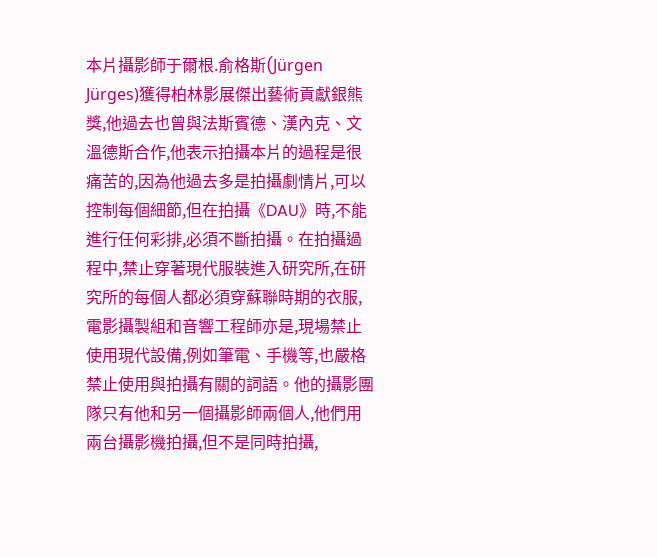本片攝影師于爾根.俞格斯(Jürgen Jürges)獲得柏林影展傑出藝術貢獻銀熊獎,他過去也曾與法斯賓德、漢內克、文溫德斯合作,他表示拍攝本片的過程是很痛苦的,因為他過去多是拍攝劇情片,可以控制每個細節,但在拍攝《DAU》時,不能進行任何彩排,必須不斷拍攝。在拍攝過程中,禁止穿著現代服裝進入研究所,在研究所的每個人都必須穿蘇聯時期的衣服,電影攝製組和音響工程師亦是,現場禁止使用現代設備,例如筆電、手機等,也嚴格禁止使用與拍攝有關的詞語。他的攝影團隊只有他和另一個攝影師兩個人,他們用兩台攝影機拍攝,但不是同時拍攝,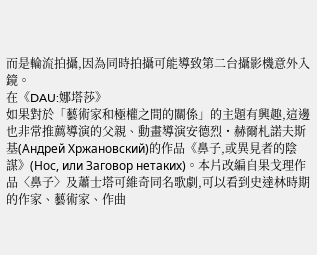而是輪流拍攝,因為同時拍攝可能導致第二台攝影機意外入鏡。
在《DAU:娜塔莎》
如果對於「藝術家和極權之間的關係」的主題有興趣,這邊也非常推薦導演的父親、動畫導演安德烈・赫爾札諾夫斯基(Андрей Хржановский)的作品《鼻子,或異見者的陰謀》(Нос, или Заговор нетаких)。本片改編自果戈理作品〈鼻子〉及蕭士塔可維奇同名歌劇,可以看到史達林時期的作家、藝術家、作曲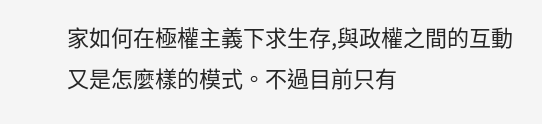家如何在極權主義下求生存,與政權之間的互動又是怎麼樣的模式。不過目前只有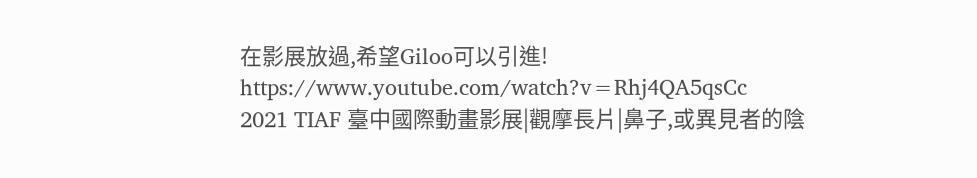在影展放過,希望Giloo可以引進! https://www.youtube.com/watch?v=Rhj4QA5qsCc
2021 TIAF 臺中國際動畫影展|觀摩長片|鼻子,或異見者的陰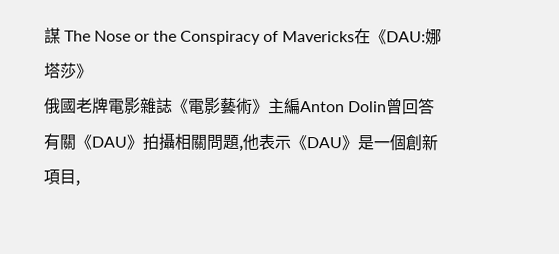謀 The Nose or the Conspiracy of Mavericks在《DAU:娜塔莎》
俄國老牌電影雜誌《電影藝術》主編Anton Dolin曾回答有關《DAU》拍攝相關問題,他表示《DAU》是一個創新項目,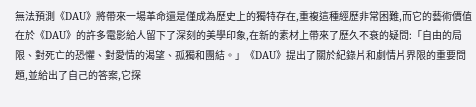無法預測《DAU》將帶來一場革命還是僅成為歷史上的獨特存在,重複這種經歷非常困難,而它的藝術價值在於《DAU》的許多電影給人留下了深刻的美學印象,在新的素材上帶來了歷久不衰的疑問:「自由的局限、對死亡的恐懼、對愛情的渴望、孤獨和團結。」《DAU》提出了關於紀錄片和劇情片界限的重要問題,並給出了自己的答案,它探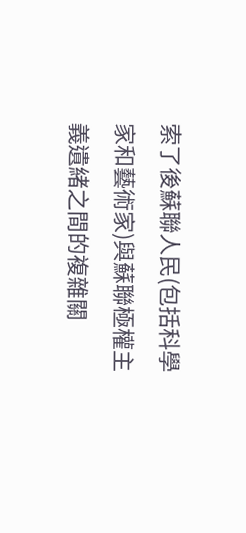索了後蘇聯人民(包括科學家和藝術家)與蘇聯極權主義遺緒之間的複雜關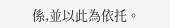係,並以此為依托。